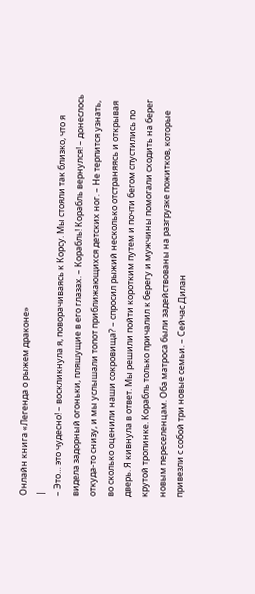Онлайн книга «Легенда о рыжем драконе»
|
– Это… это чудесно! – воскликнула я, поворачиваясь к Корсу. Мы стояли так близко, что я видела задорный огоньки, пляшущие в его глазах. – Корабль! Корабль вернулся! – донеслось откуда-то снизу, и мы услышали топот приближающихся детских ног. – Не терпится узнать, во сколько оценили наши сокровища? – спросил рыжий несколько отстраняясь и открывая дверь. Я кивнула в ответ. Мы решили пойти коротким путем и почти бегом спустились по крутой тропинке. Корабль только причалил к берегу и мужчины помогали сходить на берег новым переселенцам. Оба матроса были задействованы на разгрузке пожитков, которые привезли с собой три новые семьи. – Сейчас Дилан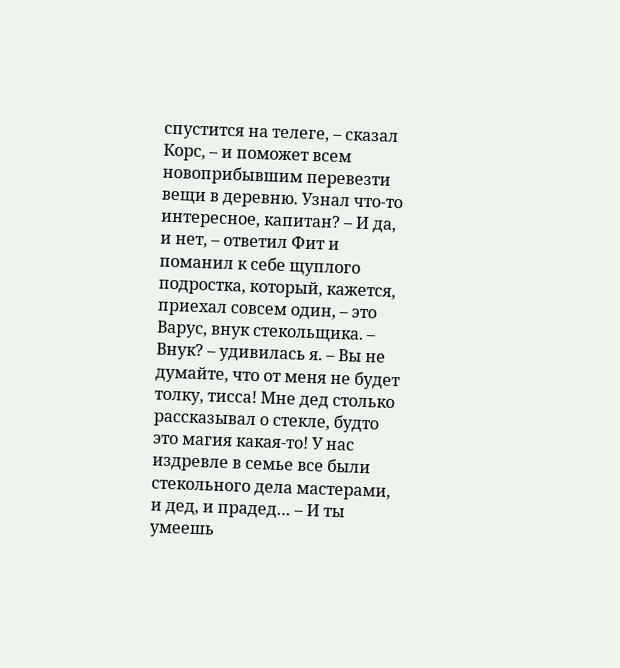спустится на телеге, – сказал Корс, – и поможет всем новоприбывшим перевезти вещи в деревню. Узнал что-то интересное, капитан? – И да, и нет, – ответил Фит и поманил к себе щуплого подростка, который, кажется, приехал совсем один, – это Варус, внук стекольщика. – Внук? – удивилась я. – Вы не думайте, что от меня не будет толку, тисса! Мне дед столько рассказывал о стекле, будто это магия какая-то! У нас издревле в семье все были стекольного дела мастерами, и дед, и прадед… – И ты умеешь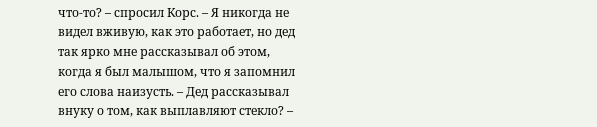что-то? – спросил Корс. – Я никогда не видел вживую, как это работает, но дед так ярко мне рассказывал об этом, когда я был малышом, что я запомнил его слова наизусть. – Дед рассказывал внуку о том, как выплавляют стекло? –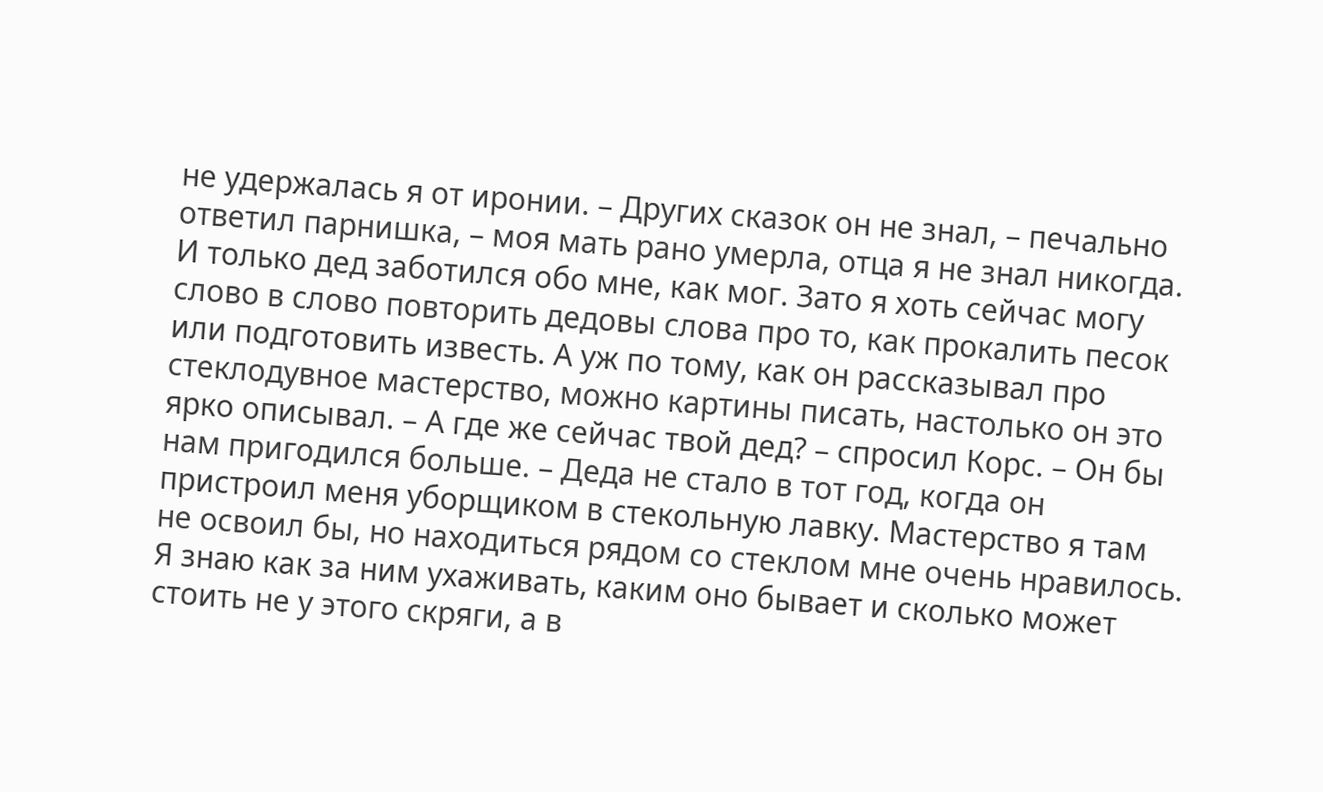не удержалась я от иронии. – Других сказок он не знал, – печально ответил парнишка, – моя мать рано умерла, отца я не знал никогда. И только дед заботился обо мне, как мог. Зато я хоть сейчас могу слово в слово повторить дедовы слова про то, как прокалить песок или подготовить известь. А уж по тому, как он рассказывал про стеклодувное мастерство, можно картины писать, настолько он это ярко описывал. – А где же сейчас твой дед? – спросил Корс. – Он бы нам пригодился больше. – Деда не стало в тот год, когда он пристроил меня уборщиком в стекольную лавку. Мастерство я там не освоил бы, но находиться рядом со стеклом мне очень нравилось. Я знаю как за ним ухаживать, каким оно бывает и сколько может стоить не у этого скряги, а в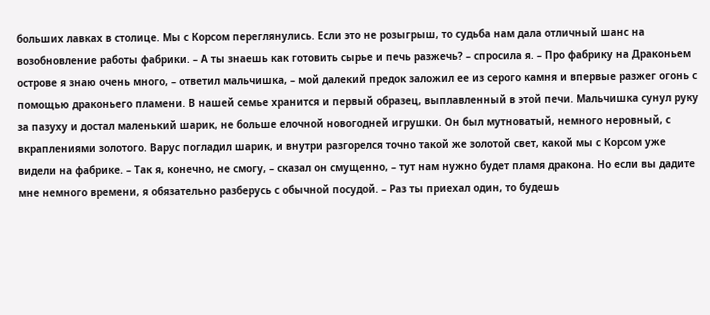больших лавках в столице. Мы с Корсом переглянулись. Если это не розыгрыш, то судьба нам дала отличный шанс на возобновление работы фабрики. – А ты знаешь как готовить сырье и печь разжечь? – спросила я. – Про фабрику на Драконьем острове я знаю очень много, – ответил мальчишка, – мой далекий предок заложил ее из серого камня и впервые разжег огонь с помощью драконьего пламени. В нашей семье хранится и первый образец, выплавленный в этой печи. Мальчишка сунул руку за пазуху и достал маленький шарик, не больше елочной новогодней игрушки. Он был мутноватый, немного неровный, с вкраплениями золотого. Варус погладил шарик, и внутри разгорелся точно такой же золотой свет, какой мы с Корсом уже видели на фабрике. – Так я, конечно, не смогу, – сказал он смущенно, – тут нам нужно будет пламя дракона. Но если вы дадите мне немного времени, я обязательно разберусь с обычной посудой. – Раз ты приехал один, то будешь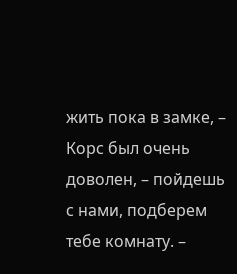жить пока в замке, – Корс был очень доволен, – пойдешь с нами, подберем тебе комнату. –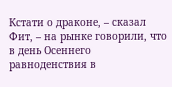Кстати о драконе, – сказал Фит, – на рынке говорили, что в день Осеннего равноденствия в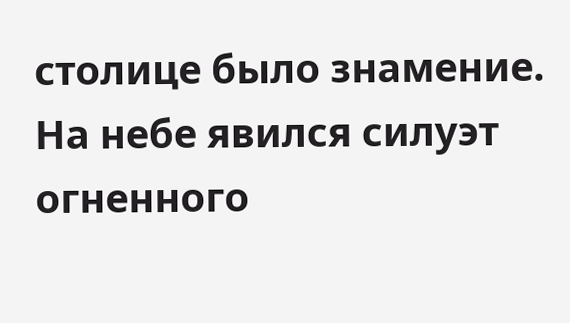столице было знамение. На небе явился силуэт огненного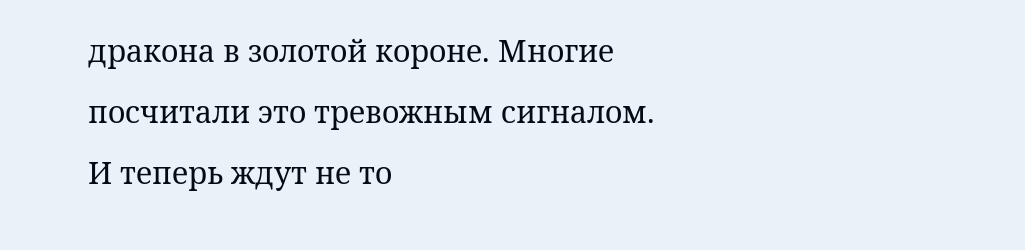дракона в золотой короне. Многие посчитали это тревожным сигналом. И теперь ждут не то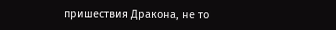пришествия Дракона, не то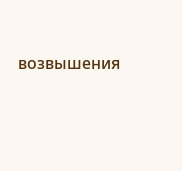возвышения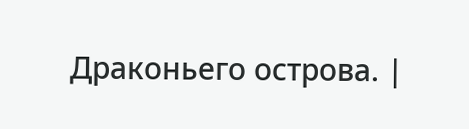Драконьего острова. |